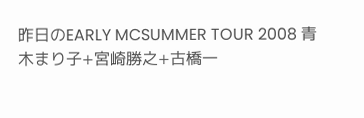昨日のEARLY MCSUMMER TOUR 2008 青木まり子+宮崎勝之+古橋一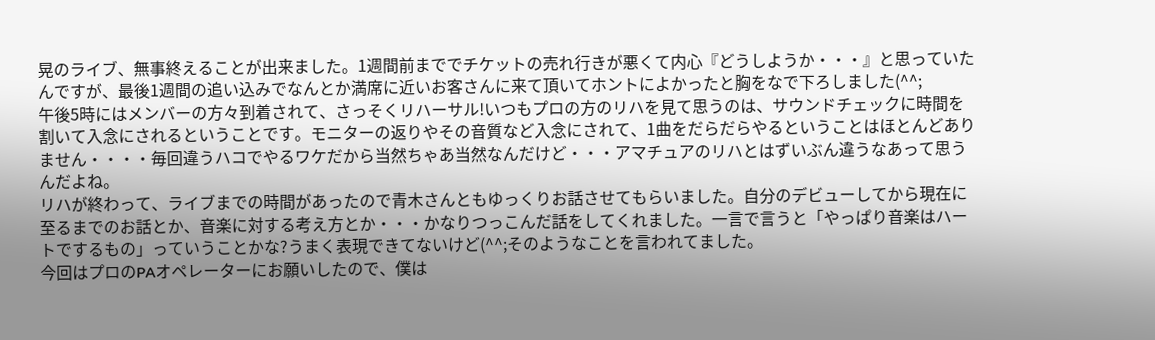晃のライブ、無事終えることが出来ました。1週間前まででチケットの売れ行きが悪くて内心『どうしようか・・・』と思っていたんですが、最後1週間の追い込みでなんとか満席に近いお客さんに来て頂いてホントによかったと胸をなで下ろしました(^^;
午後5時にはメンバーの方々到着されて、さっそくリハーサル!いつもプロの方のリハを見て思うのは、サウンドチェックに時間を割いて入念にされるということです。モニターの返りやその音質など入念にされて、1曲をだらだらやるということはほとんどありません・・・・毎回違うハコでやるワケだから当然ちゃあ当然なんだけど・・・アマチュアのリハとはずいぶん違うなあって思うんだよね。
リハが終わって、ライブまでの時間があったので青木さんともゆっくりお話させてもらいました。自分のデビューしてから現在に至るまでのお話とか、音楽に対する考え方とか・・・かなりつっこんだ話をしてくれました。一言で言うと「やっぱり音楽はハートでするもの」っていうことかな?うまく表現できてないけど(^^;そのようなことを言われてました。
今回はプロのPAオペレーターにお願いしたので、僕は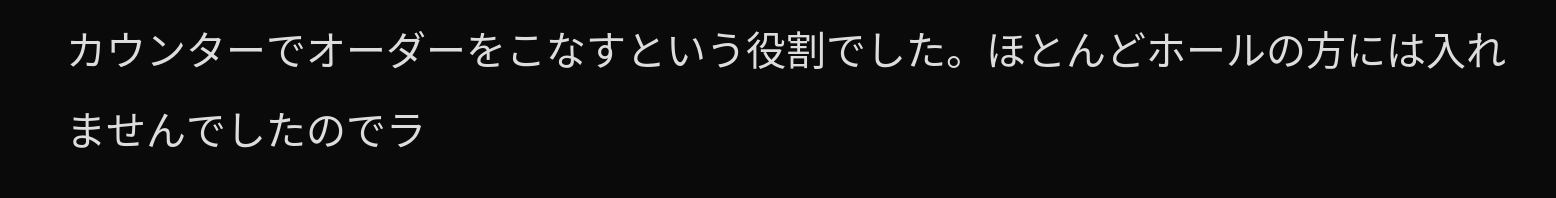カウンターでオーダーをこなすという役割でした。ほとんどホールの方には入れませんでしたのでラ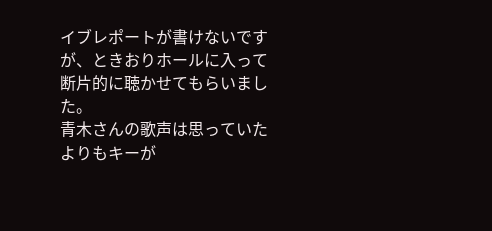イブレポートが書けないですが、ときおりホールに入って断片的に聴かせてもらいました。
青木さんの歌声は思っていたよりもキーが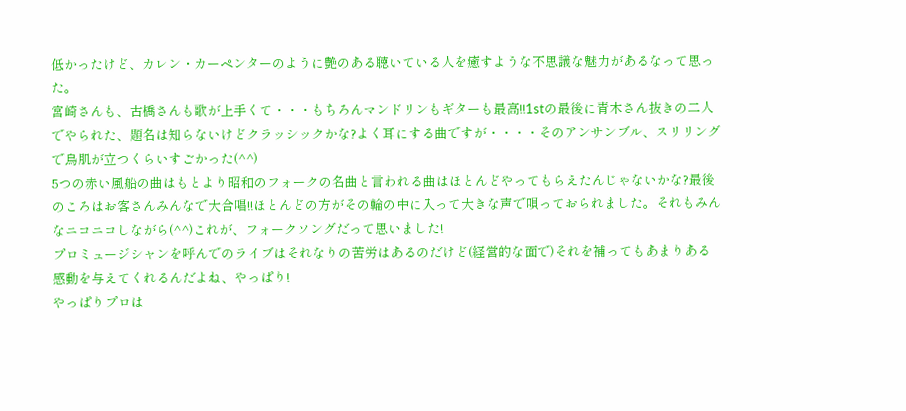低かったけど、カレン・カーペンターのように艶のある聴いている人を癒すような不思議な魅力があるなって思った。
宮崎さんも、古橋さんも歌が上手くて・・・もちろんマンドリンもギターも最高!!1stの最後に青木さん抜きの二人でやられた、題名は知らないけどクラッシックかな?よく耳にする曲ですが・・・・そのアンサンブル、スリリングで鳥肌が立つくらいすごかった(^^)
5つの赤い風船の曲はもとより昭和のフォークの名曲と言われる曲はほとんどやってもらえたんじゃないかな?最後のころはお客さんみんなで大合唱!!ほとんどの方がその輪の中に入って大きな声で唄っておられました。それもみんなニコニコしながら(^^)これが、フォークソングだって思いました!
プロミュージシャンを呼んでのライブはそれなりの苦労はあるのだけど(経営的な面で)それを補ってもあまりある感動を与えてくれるんだよね、やっぱり!
やっぱりプロは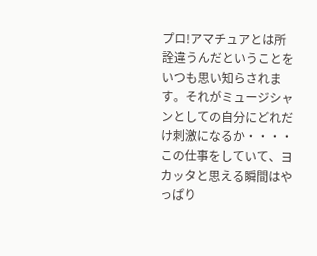プロ!アマチュアとは所詮違うんだということをいつも思い知らされます。それがミュージシャンとしての自分にどれだけ刺激になるか・・・・
この仕事をしていて、ヨカッタと思える瞬間はやっぱり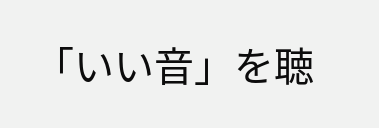「いい音」を聴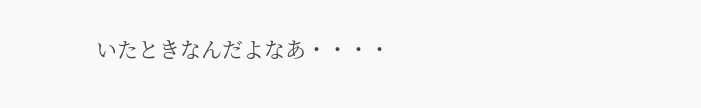いたときなんだよなあ・・・・